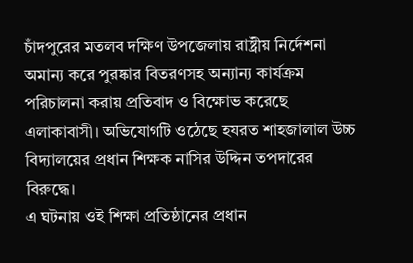চাঁদপুরের মতলব দক্ষিণ উপজেলায় রাষ্ট্রীয় নির্দেশনা অমান্য করে পুরষ্কার বিতরণসহ অন্যান্য কার্যক্রম পরিচালনা করায় প্রতিবাদ ও বিক্ষোভ করেছে এলাকাবাসী। অভিযোগটি ওঠেছে হযরত শাহজালাল উচ্চ বিদ্যালয়ের প্রধান শিক্ষক নাসির উদ্দিন তপদারের বিরুদ্ধে।
এ ঘটনায় ওই শিক্ষা প্রতিষ্ঠানের প্রধান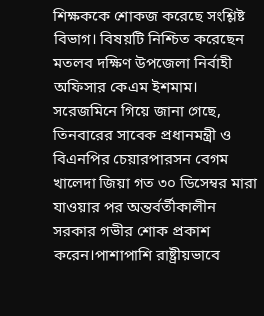শিক্ষককে শোকজ করেছে সংশ্লিষ্ট বিভাগ। বিষয়টি নিশ্চিত করেছেন মতলব দক্ষিণ উপজেলা নির্বাহী অফিসার কেএম ইশমাম।
সরেজমিনে গিয়ে জানা গেছে, তিনবারের সাবেক প্রধানমন্ত্রী ও বিএনপির চেয়ারপারসন বেগম খালেদা জিয়া গত ৩০ ডিসেম্বর মারা যাওয়ার পর অন্তর্বর্তীকালীন সরকার গভীর শোক প্রকাশ করেন।পাশাপাশি রাষ্ট্রীয়ভাবে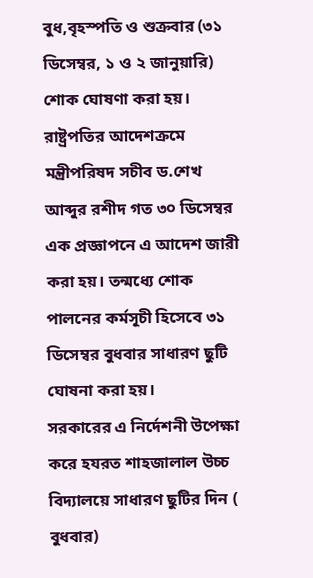বুধ,বৃহস্পতি ও শুক্রবার (৩১ ডিসেম্বর, ১ ও ২ জানুয়ারি) শোক ঘোষণা করা হয়। রাষ্ট্রপতির আদেশক্রমে মন্ত্রীপরিষদ সচীব ড.শেখ আব্দুর রশীদ গত ৩০ ডিসেম্বর এক প্রজ্ঞাপনে এ আদেশ জারী করা হয়। তন্মধ্যে শোক পালনের কর্মসূচী হিসেবে ৩১ ডিসেম্বর বুধবার সাধারণ ছুটি ঘোষনা করা হয়।
সরকারের এ নির্দেশনী উপেক্ষা করে হযরত শাহজালাল উচ্চ বিদ্যালয়ে সাধারণ ছুটির দিন ( বুধবার)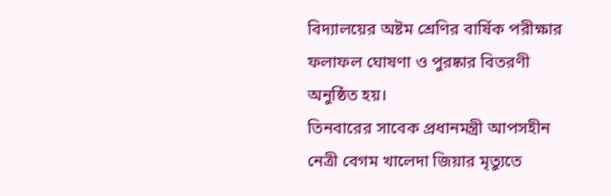বিদ্যালয়ের অষ্টম শ্রেণির বার্ষিক পরীক্ষার ফলাফল ঘোষণা ও পুরষ্কার বিতরণী অনুষ্ঠিত হয়।
তিনবারের সাবেক প্রধানমন্ত্রী আপসহীন নেত্রী বেগম খালেদা জিয়ার মৃত্যুতে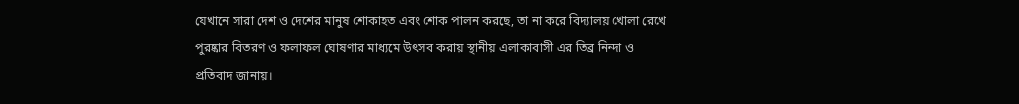যেখানে সারা দেশ ও দেশের মানুষ শোকাহত এবং শোক পালন করছে, তা না করে বিদ্যালয় খোলা রেখে পুরষ্কার বিতরণ ও ফলাফল ঘোষণার মাধ্যমে উৎসব করায় স্থানীয় এলাকাবাসী এর তিব্র নিন্দা ও প্রতিবাদ জানায়।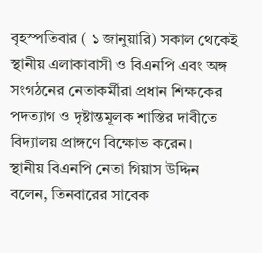বৃহস্পতিবার ( ১ জানুয়ারি) সকাল থেকেই স্থানীয় এলাকাবাসী ও বিএনপি এবং অঙ্গ সংগঠনের নেতাকর্মীরা প্রধান শিক্ষকের পদত্যাগ ও দৃষ্টান্তমূলক শাস্তির দাবীতে বিদ্যালয় প্রাঙ্গণে বিক্ষোভ করেন।
স্থানীয় বিএনপি নেতা গিয়াস উদ্দিন বলেন, তিনবারের সাবেক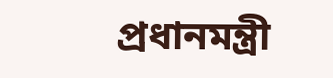প্রধানমন্ত্রী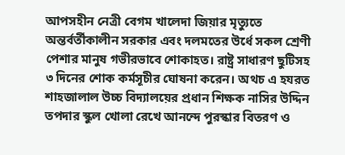আপসহীন নেত্রী বেগম খালেদা জিয়ার মৃত্যুতে অন্তর্বর্তীকালীন সরকার এবং দলমতের উর্ধে সকল শ্রেণী পেশার মানুষ গভীরভাবে শোকাহত। রাষ্ট্র সাধারণ ছুটিসহ ৩ দিনের শোক কর্মসূচীর ঘোষনা করেন। অথচ এ হযরত শাহজালাল উচ্চ বিদ্যালয়ের প্রধান শিক্ষক নাসির উদ্দিন তপদার স্কুল খোলা রেখে আনন্দে পুরস্কার বিতরণ ও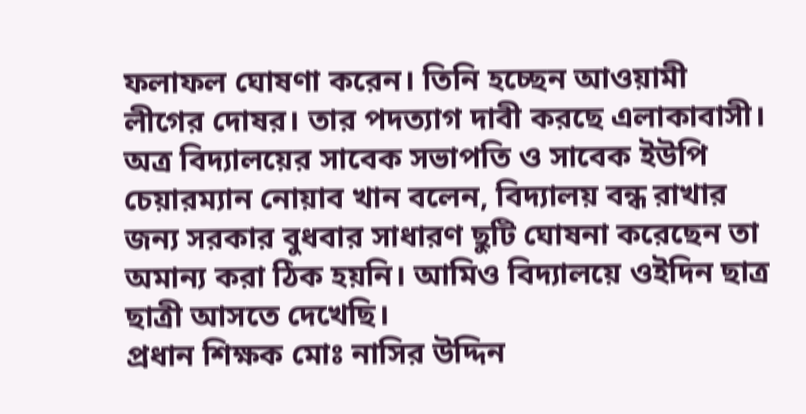ফলাফল ঘোষণা করেন। তিনি হচ্ছেন আওয়ামী লীগের দোষর। তার পদত্যাগ দাবী করছে এলাকাবাসী।
অত্র বিদ্যালয়ের সাবেক সভাপতি ও সাবেক ইউপি চেয়ারম্যান নোয়াব খান বলেন, বিদ্যালয় বন্ধ রাখার জন্য সরকার বুধবার সাধারণ ছুটি ঘোষনা করেছেন তা অমান্য করা ঠিক হয়নি। আমিও বিদ্যালয়ে ওইদিন ছাত্র ছাত্রী আসতে দেখেছি।
প্রধান শিক্ষক মোঃ নাসির উদ্দিন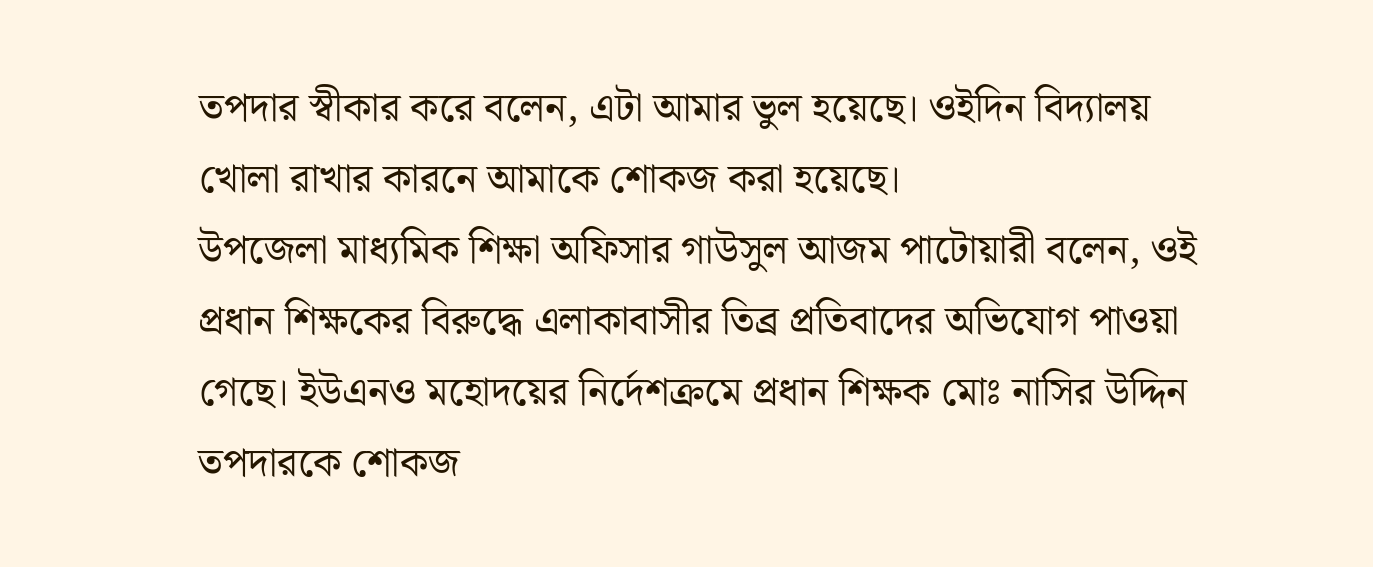তপদার স্বীকার করে বলেন, এটা আমার ভুল হয়েছে। ওইদিন বিদ্যালয় খোলা রাখার কারনে আমাকে শোকজ করা হয়েছে।
উপজেলা মাধ্যমিক শিক্ষা অফিসার গাউসুল আজম পাটোয়ারী বলেন, ওই প্রধান শিক্ষকের বিরুদ্ধে এলাকাবাসীর তিব্র প্রতিবাদের অভিযোগ পাওয়া গেছে। ইউএনও মহোদয়ের নির্দেশক্রমে প্রধান শিক্ষক মোঃ নাসির উদ্দিন তপদারকে শোকজ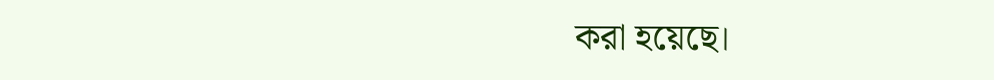করা হয়েছে।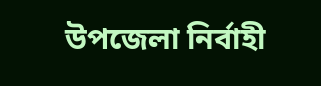উপজেলা নির্বাহী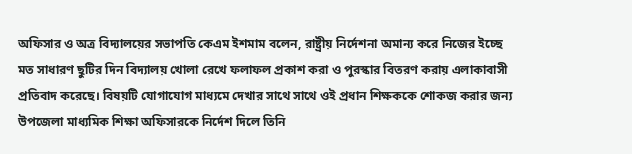অফিসার ও অত্র বিদ্যালয়ের সভাপতি কেএম ইশমাম বলেন, রাষ্ট্রীয় নির্দেশনা অমান্য করে নিজের ইচ্ছে মত সাধারণ ছুটির দিন বিদ্যালয় খোলা রেখে ফলাফল প্রকাশ করা ও পুরস্কার বিতরণ করায় এলাকাবাসী প্রতিবাদ করেছে। বিষয়টি যোগাযোগ মাধ্যমে দেখার সাথে সাথে ওই প্রধান শিক্ষককে শোকজ করার জন্য উপজেলা মাধ্যমিক শিক্ষা অফিসারকে নির্দেশ দিলে তিনি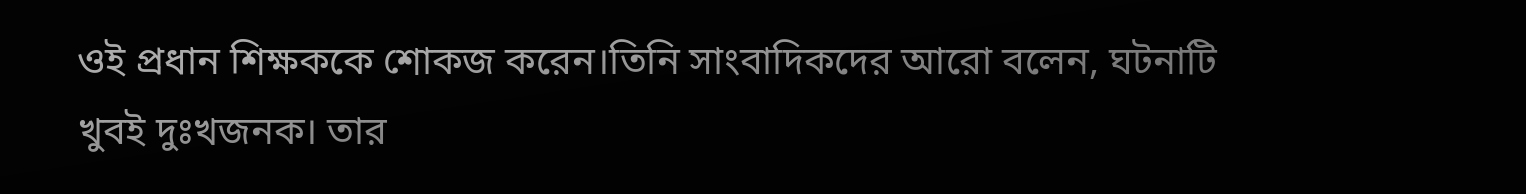ওই প্রধান শিক্ষককে শোকজ করেন।তিনি সাংবাদিকদের আরো বলেন, ঘটনাটি খুবই দুঃখজনক। তার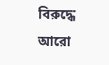বিরুদ্ধে আরো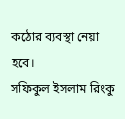কঠোর ব্যবস্থা নেয়া হবে।
সফিকুল ইসলাম রিংকু